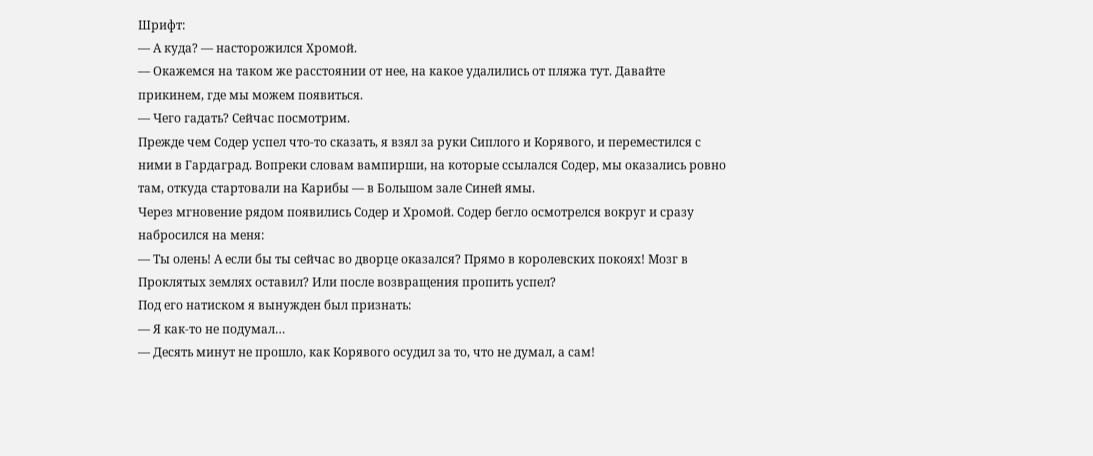Шрифт:
— А куда? — насторожился Хромой.
— Окажемся на таком же расстоянии от нее, на какое удалились от пляжа тут. Давайте прикинем, где мы можем появиться.
— Чего гадать? Сейчас посмотрим.
Прежде чем Содер успел что-то сказать, я взял за руки Сиплого и Корявого, и переместился с ними в Гардаград. Вопреки словам вампирши, на которые ссылался Содер, мы оказались ровно там, откуда стартовали на Карибы — в Большом зале Синей ямы.
Через мгновение рядом появились Содер и Хромой. Содер бегло осмотрелся вокруг и сразу набросился на меня:
— Ты олень! А если бы ты сейчас во дворце оказался? Прямо в королевских покоях! Мозг в Проклятых землях оставил? Или после возвращения пропить успел?
Под его натиском я вынужден был признать:
— Я как-то не подумал…
— Десять минут не прошло, как Корявого осудил за то, что не думал, а сам!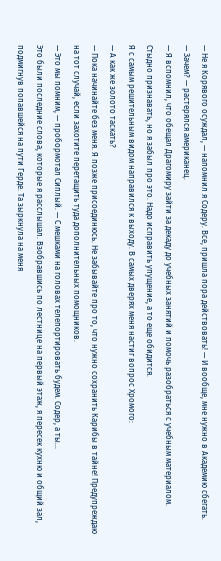— Не я Корявого осуждал, — напомнил я Содеру. Все, пришла пора действовать! — И вообще, мне нужно в Академию сбегать.
— Зачем? — растерялся американец.
— Я вспомнил, что обещал Драгомиру зайти за декаду до учебных занятий и помочь разобраться с учебным материалом. Стыдно признавать, но я забыл про это. Надо исправить упущение, а то еще обидится.
Я с самым решительным видом направился к выходу. В самых дверях меня настиг вопрос Хромого:
— А как же золото таскать?
— Пока начинайте без меня. Я позже присоединюсь. Не забывайте про то, что нужно сохранить Карибы в тайне! Предупреждаю на тот случай, если захотите перетащить туда дополнительных помощников.
— Это мы помним, — пробормотал Сиплый. — С мешками на головах телепортировать будем. Содер, а ты…
Это были последние слова, которые я расслышал. Взобравшись по лестнице на первый этаж, я пересек кухню и общий зал, подмигнув попавшейся на пути Герде. Та зыркнула на меня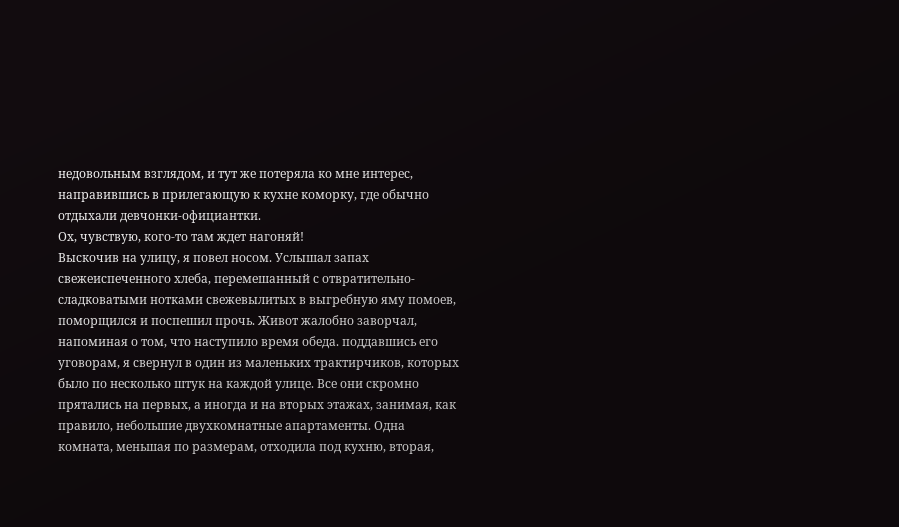недовольным взглядом, и тут же потеряла ко мне интерес, направившись в прилегающую к кухне коморку, где обычно отдыхали девчонки-официантки.
Ох, чувствую, кого-то там ждет нагоняй!
Выскочив на улицу, я повел носом. Услышал запах свежеиспеченного хлеба, перемешанный с отвратительно-сладковатыми нотками свежевылитых в выгребную яму помоев, поморщился и поспешил прочь. Живот жалобно заворчал, напоминая о том, что наступило время обеда. поддавшись его уговорам, я свернул в один из маленьких трактирчиков, которых было по несколько штук на каждой улице. Все они скромно прятались на первых, а иногда и на вторых этажах, занимая, как правило, небольшие двухкомнатные апартаменты. Одна комната, меньшая по размерам, отходила под кухню, вторая,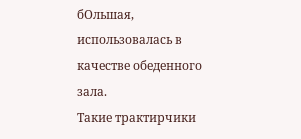бОльшая, использовалась в качестве обеденного зала.
Такие трактирчики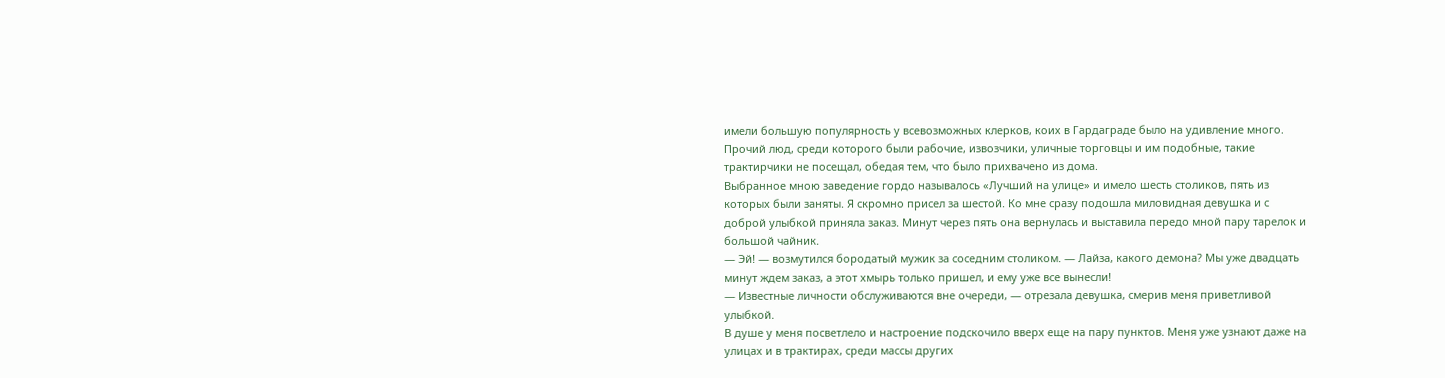имели большую популярность у всевозможных клерков, коих в Гардаграде было на удивление много. Прочий люд, среди которого были рабочие, извозчики, уличные торговцы и им подобные, такие трактирчики не посещал, обедая тем, что было прихвачено из дома.
Выбранное мною заведение гордо называлось «Лучший на улице» и имело шесть столиков, пять из которых были заняты. Я скромно присел за шестой. Ко мне сразу подошла миловидная девушка и с доброй улыбкой приняла заказ. Минут через пять она вернулась и выставила передо мной пару тарелок и большой чайник.
— Эй! — возмутился бородатый мужик за соседним столиком. — Лайза, какого демона? Мы уже двадцать минут ждем заказ, а этот хмырь только пришел, и ему уже все вынесли!
— Известные личности обслуживаются вне очереди, — отрезала девушка, смерив меня приветливой улыбкой.
В душе у меня посветлело и настроение подскочило вверх еще на пару пунктов. Меня уже узнают даже на улицах и в трактирах, среди массы других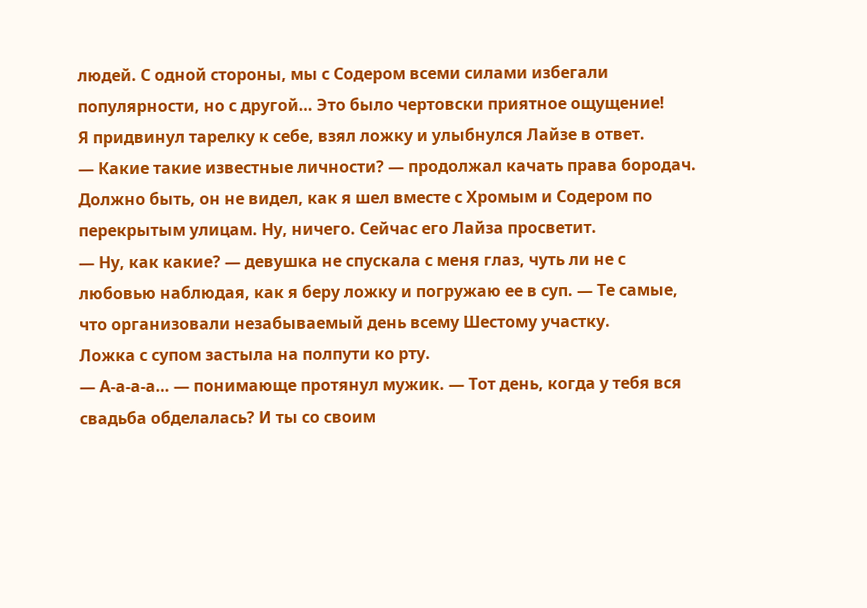людей. С одной стороны, мы с Содером всеми силами избегали популярности, но с другой… Это было чертовски приятное ощущение!
Я придвинул тарелку к себе, взял ложку и улыбнулся Лайзе в ответ.
— Какие такие известные личности? — продолжал качать права бородач.
Должно быть, он не видел, как я шел вместе с Хромым и Содером по перекрытым улицам. Ну, ничего. Сейчас его Лайза просветит.
— Ну, как какие? — девушка не спускала с меня глаз, чуть ли не с любовью наблюдая, как я беру ложку и погружаю ее в суп. — Те самые, что организовали незабываемый день всему Шестому участку.
Ложка с супом застыла на полпути ко рту.
— А-а-а-а… — понимающе протянул мужик. — Тот день, когда у тебя вся свадьба обделалась? И ты со своим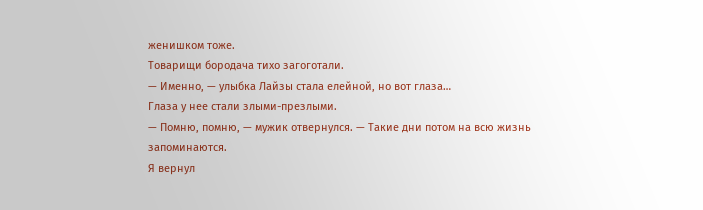женишком тоже.
Товарищи бородача тихо загоготали.
— Именно, — улыбка Лайзы стала елейной, но вот глаза…
Глаза у нее стали злыми-презлыми.
— Помню, помню, — мужик отвернулся. — Такие дни потом на всю жизнь запоминаются.
Я вернул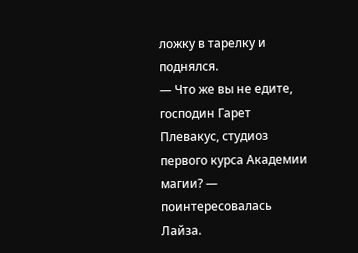ложку в тарелку и поднялся.
— Что же вы не едите, господин Гарет Плевакус, студиоз первого курса Академии магии? — поинтересовалась Лайза.